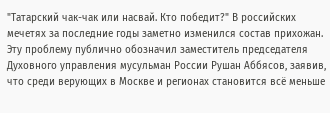"Татарский чак-чак или насвай. Кто победит?" В российских мечетях за последние годы заметно изменился состав прихожан. Эту проблему публично обозначил заместитель председателя Духовного управления мусульман России Рушан Аббясов, заявив, что среди верующих в Москве и регионах становится всё меньше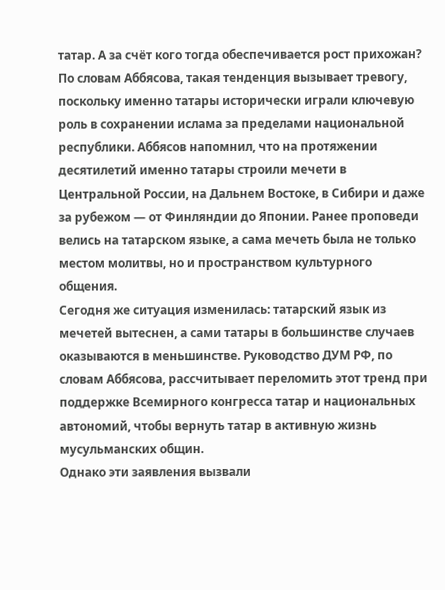татар. А за счёт кого тогда обеспечивается рост прихожан?
По словам Аббясова, такая тенденция вызывает тревогу, поскольку именно татары исторически играли ключевую роль в сохранении ислама за пределами национальной республики. Аббясов напомнил, что на протяжении десятилетий именно татары строили мечети в Центральной России, на Дальнем Востоке, в Сибири и даже за рубежом — от Финляндии до Японии. Ранее проповеди велись на татарском языке, а сама мечеть была не только местом молитвы, но и пространством культурного общения.
Сегодня же ситуация изменилась: татарский язык из мечетей вытеснен, а сами татары в большинстве случаев оказываются в меньшинстве. Руководство ДУМ РФ, по словам Аббясова, рассчитывает переломить этот тренд при поддержке Всемирного конгресса татар и национальных автономий, чтобы вернуть татар в активную жизнь мусульманских общин.
Однако эти заявления вызвали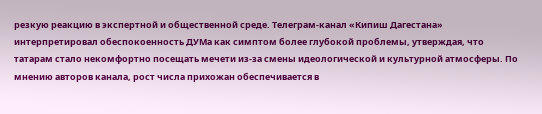резкую реакцию в экспертной и общественной среде. Телеграм-канал «Кипиш Дагестана» интерпретировал обеспокоенность ДУМа как симптом более глубокой проблемы, утверждая, что татарам стало некомфортно посещать мечети из-за смены идеологической и культурной атмосферы. По мнению авторов канала, рост числа прихожан обеспечивается в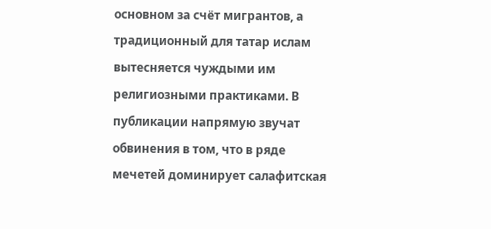основном за счёт мигрантов, а традиционный для татар ислам вытесняется чуждыми им религиозными практиками. В публикации напрямую звучат обвинения в том, что в ряде мечетей доминирует салафитская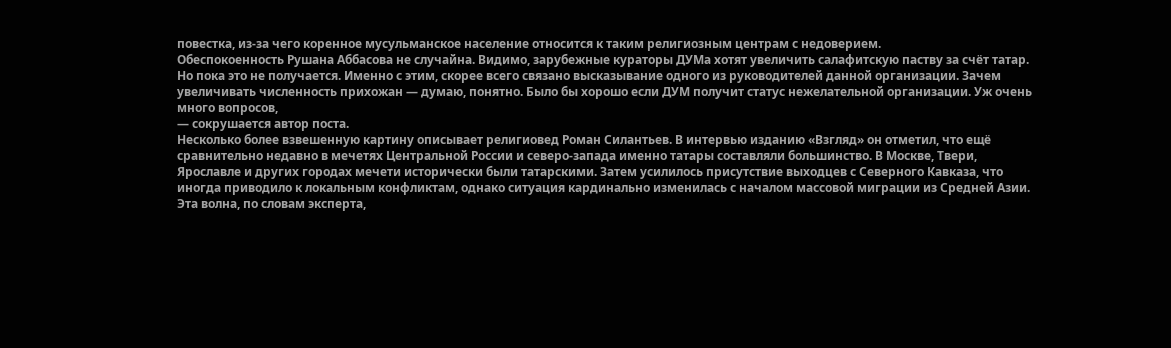повестка, из-за чего коренное мусульманское население относится к таким религиозным центрам с недоверием.
Обеспокоенность Рушана Аббасова не случайна. Видимо, зарубежные кураторы ДУМа хотят увеличить салафитскую паству за счёт татар. Но пока это не получается. Именно с этим, скорее всего связано высказывание одного из руководителей данной организации. Зачем увеличивать численность прихожан — думаю, понятно. Было бы хорошо если ДУМ получит статус нежелательной организации. Уж очень много вопросов,
— сокрушается автор поста.
Несколько более взвешенную картину описывает религиовед Роман Силантьев. В интервью изданию «Взгляд» он отметил, что ещё сравнительно недавно в мечетях Центральной России и северо-запада именно татары составляли большинство. В Москве, Твери, Ярославле и других городах мечети исторически были татарскими. Затем усилилось присутствие выходцев с Северного Кавказа, что иногда приводило к локальным конфликтам, однако ситуация кардинально изменилась с началом массовой миграции из Средней Азии. Эта волна, по словам эксперта,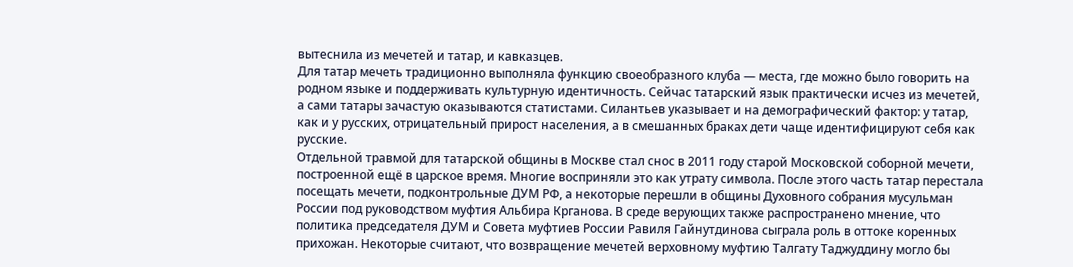вытеснила из мечетей и татар, и кавказцев.
Для татар мечеть традиционно выполняла функцию своеобразного клуба — места, где можно было говорить на родном языке и поддерживать культурную идентичность. Сейчас татарский язык практически исчез из мечетей, а сами татары зачастую оказываются статистами. Силантьев указывает и на демографический фактор: у татар, как и у русских, отрицательный прирост населения, а в смешанных браках дети чаще идентифицируют себя как русские.
Отдельной травмой для татарской общины в Москве стал снос в 2011 году старой Московской соборной мечети, построенной ещё в царское время. Многие восприняли это как утрату символа. После этого часть татар перестала посещать мечети, подконтрольные ДУМ РФ, а некоторые перешли в общины Духовного собрания мусульман России под руководством муфтия Альбира Крганова. В среде верующих также распространено мнение, что политика председателя ДУМ и Совета муфтиев России Равиля Гайнутдинова сыграла роль в оттоке коренных прихожан. Некоторые считают, что возвращение мечетей верховному муфтию Талгату Таджуддину могло бы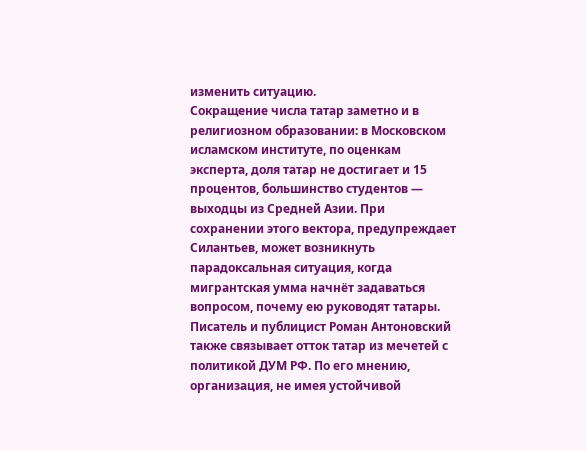изменить ситуацию.
Сокращение числа татар заметно и в религиозном образовании: в Московском исламском институте, по оценкам эксперта, доля татар не достигает и 15 процентов, большинство студентов — выходцы из Средней Азии. При сохранении этого вектора, предупреждает Силантьев, может возникнуть парадоксальная ситуация, когда мигрантская умма начнёт задаваться вопросом, почему ею руководят татары.
Писатель и публицист Роман Антоновский также связывает отток татар из мечетей с политикой ДУМ РФ. По его мнению, организация, не имея устойчивой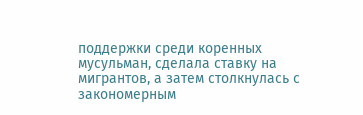поддержки среди коренных мусульман, сделала ставку на мигрантов, а затем столкнулась с закономерным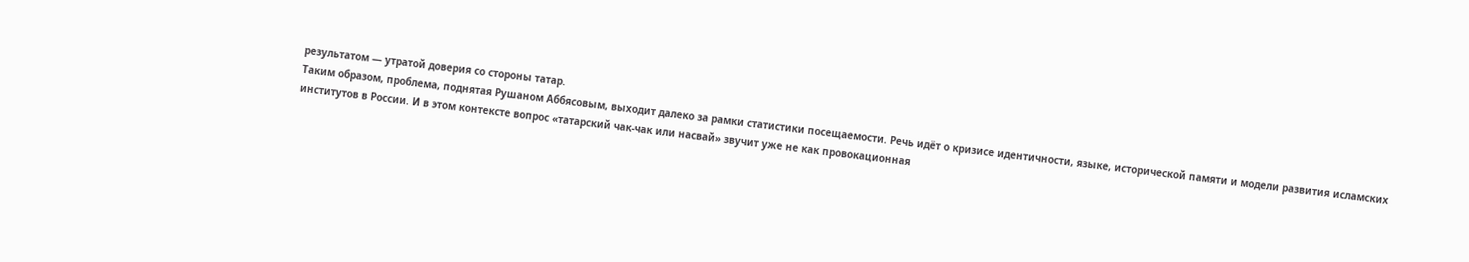результатом — утратой доверия со стороны татар.
Таким образом, проблема, поднятая Рушаном Аббясовым, выходит далеко за рамки статистики посещаемости. Речь идёт о кризисе идентичности, языке, исторической памяти и модели развития исламских институтов в России. И в этом контексте вопрос «татарский чак-чак или насвай» звучит уже не как провокационная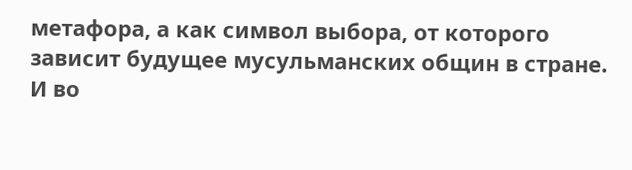метафора, а как символ выбора, от которого зависит будущее мусульманских общин в стране. И во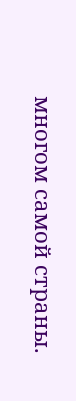многом самой страны.